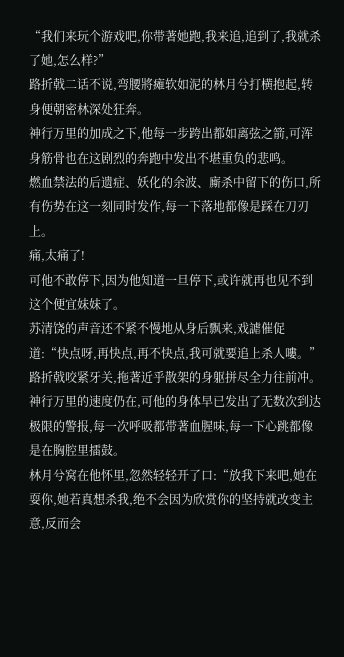“我们来玩个游戏吧,你带著她跑,我来追,追到了,我就杀了她,怎么样?”
路折戟二话不说,弯腰將瘫软如泥的林月兮打横抱起,转身便朝密林深处狂奔。
神行万里的加成之下,他每一步跨出都如离弦之箭,可浑身筋骨也在这剧烈的奔跑中发出不堪重负的悲鸣。
燃血禁法的后遗症、妖化的余波、廝杀中留下的伤口,所有伤势在这一刻同时发作,每一下落地都像是踩在刀刃上。
痛,太痛了!
可他不敢停下,因为他知道一旦停下,或许就再也见不到这个便宜妹妹了。
苏清饶的声音还不紧不慢地从身后飘来,戏謔催促道:“快点呀,再快点,再不快点,我可就要追上杀人嘍。”
路折戟咬紧牙关,拖著近乎散架的身躯拼尽全力往前冲。
神行万里的速度仍在,可他的身体早已发出了无数次到达极限的警报,每一次呼吸都带著血腥味,每一下心跳都像是在胸腔里擂鼓。
林月兮窝在他怀里,忽然轻轻开了口:“放我下来吧,她在耍你,她若真想杀我,绝不会因为欣赏你的坚持就改变主意,反而会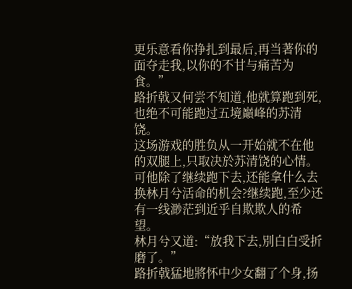更乐意看你挣扎到最后,再当著你的面夺走我,以你的不甘与痛苦为食。”
路折戟又何尝不知道,他就算跑到死,也绝不可能跑过五境巔峰的苏清饶。
这场游戏的胜负从一开始就不在他的双腿上,只取决於苏清饶的心情。
可他除了继续跑下去,还能拿什么去换林月兮活命的机会?继续跑,至少还有一线渺茫到近乎自欺欺人的希望。
林月兮又道:“放我下去,別白白受折磨了。”
路折戟猛地將怀中少女翻了个身,扬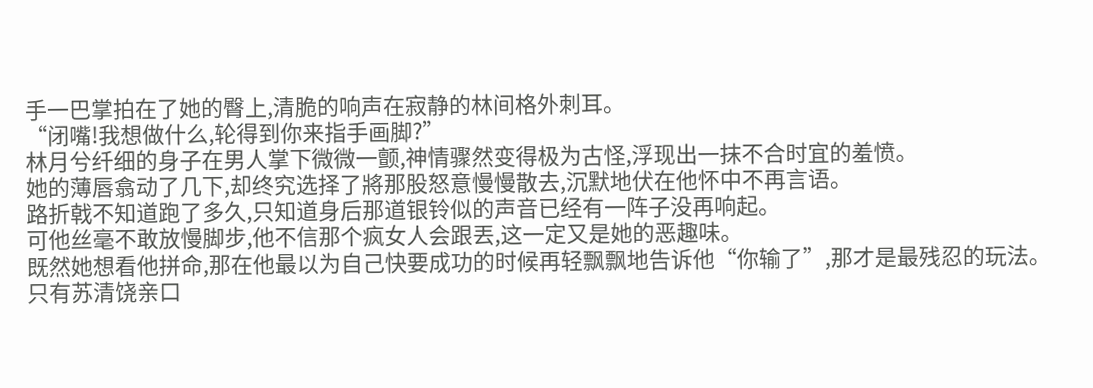手一巴掌拍在了她的臀上,清脆的响声在寂静的林间格外刺耳。
“闭嘴!我想做什么,轮得到你来指手画脚?”
林月兮纤细的身子在男人掌下微微一颤,神情骤然变得极为古怪,浮现出一抹不合时宜的羞愤。
她的薄唇翕动了几下,却终究选择了將那股怒意慢慢散去,沉默地伏在他怀中不再言语。
路折戟不知道跑了多久,只知道身后那道银铃似的声音已经有一阵子没再响起。
可他丝毫不敢放慢脚步,他不信那个疯女人会跟丟,这一定又是她的恶趣味。
既然她想看他拼命,那在他最以为自己快要成功的时候再轻飘飘地告诉他“你输了”,那才是最残忍的玩法。
只有苏清饶亲口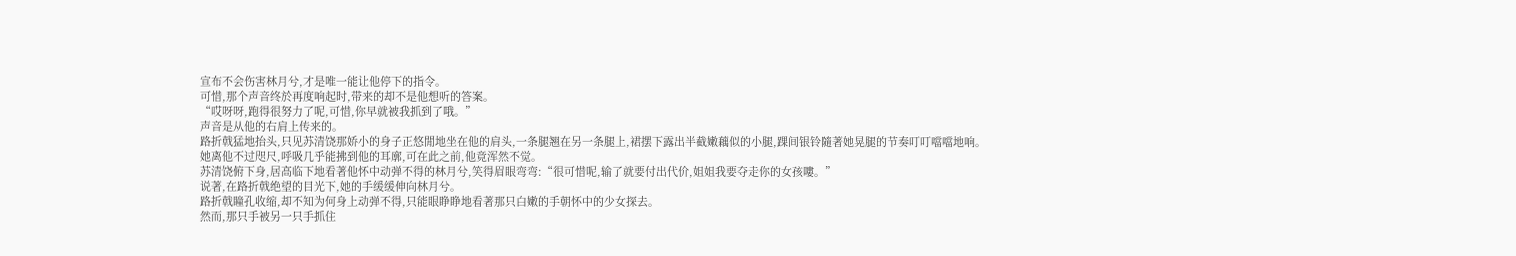宣布不会伤害林月兮,才是唯一能让他停下的指令。
可惜,那个声音终於再度响起时,带来的却不是他想听的答案。
“哎呀呀,跑得很努力了呢,可惜,你早就被我抓到了哦。”
声音是从他的右肩上传来的。
路折戟猛地抬头,只见苏清饶那娇小的身子正悠閒地坐在他的肩头,一条腿翘在另一条腿上,裙摆下露出半截嫩藕似的小腿,踝间银铃隨著她晃腿的节奏叮叮噹噹地响。
她离他不过咫尺,呼吸几乎能拂到他的耳廓,可在此之前,他竟浑然不觉。
苏清饶俯下身,居高临下地看著他怀中动弹不得的林月兮,笑得眉眼弯弯:“很可惜呢,输了就要付出代价,姐姐我要夺走你的女孩嘍。”
说著,在路折戟绝望的目光下,她的手缓缓伸向林月兮。
路折戟瞳孔收缩,却不知为何身上动弹不得,只能眼睁睁地看著那只白嫩的手朝怀中的少女探去。
然而,那只手被另一只手抓住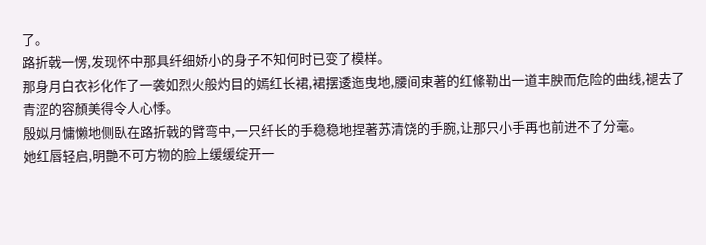了。
路折戟一愣,发现怀中那具纤细娇小的身子不知何时已变了模样。
那身月白衣衫化作了一袭如烈火般灼目的嫣红长裙,裙摆逶迤曳地,腰间束著的红絛勒出一道丰腴而危险的曲线,褪去了青涩的容顏美得令人心悸。
殷姒月慵懒地侧臥在路折戟的臂弯中,一只纤长的手稳稳地捏著苏清饶的手腕,让那只小手再也前进不了分毫。
她红唇轻启,明艷不可方物的脸上缓缓绽开一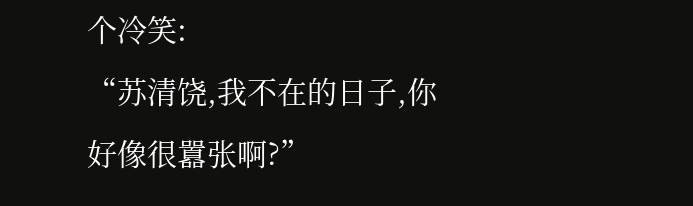个冷笑:
“苏清饶,我不在的日子,你好像很囂张啊?”